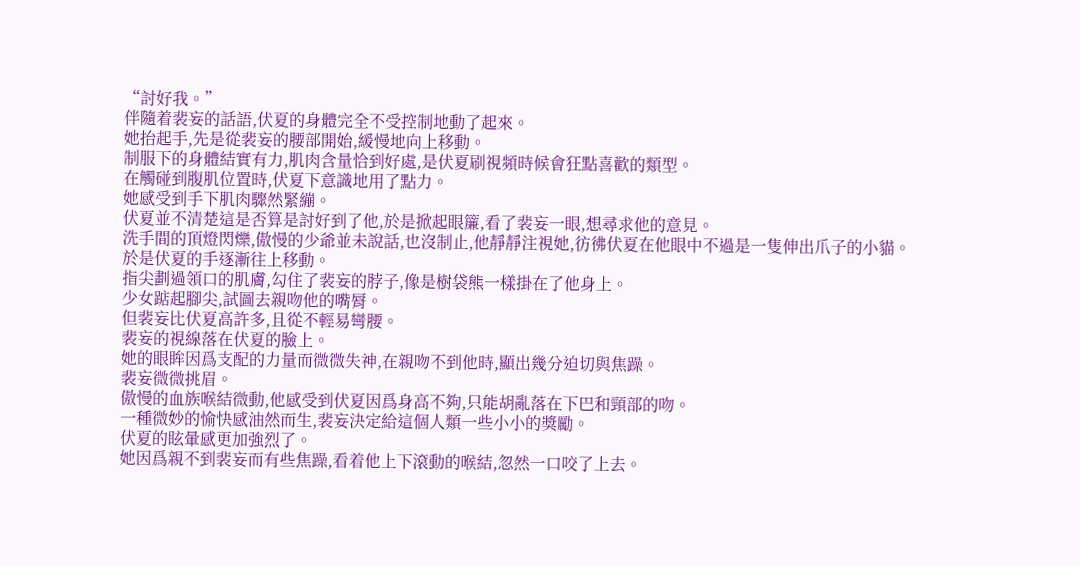“討好我。”
伴隨着裴妄的話語,伏夏的身體完全不受控制地動了起來。
她抬起手,先是從裴妄的腰部開始,緩慢地向上移動。
制服下的身體結實有力,肌肉含量恰到好處,是伏夏刷視頻時候會狂點喜歡的類型。
在觸碰到腹肌位置時,伏夏下意識地用了點力。
她感受到手下肌肉驟然緊繃。
伏夏並不清楚這是否算是討好到了他,於是掀起眼簾,看了裴妄一眼,想尋求他的意見。
洗手間的頂燈閃爍,傲慢的少爺並未說話,也沒制止,他靜靜注視她,彷彿伏夏在他眼中不過是一隻伸出爪子的小貓。
於是伏夏的手逐漸往上移動。
指尖劃過領口的肌膚,勾住了裴妄的脖子,像是樹袋熊一樣掛在了他身上。
少女踮起腳尖,試圖去親吻他的嘴脣。
但裴妄比伏夏高許多,且從不輕易彎腰。
裴妄的視線落在伏夏的臉上。
她的眼眸因爲支配的力量而微微失神,在親吻不到他時,顯出幾分迫切與焦躁。
裴妄微微挑眉。
傲慢的血族喉結微動,他感受到伏夏因爲身高不夠,只能胡亂落在下巴和頸部的吻。
一種微妙的愉快感油然而生,裴妄決定給這個人類一些小小的獎勵。
伏夏的眩暈感更加強烈了。
她因爲親不到裴妄而有些焦躁,看着他上下滾動的喉結,忽然一口咬了上去。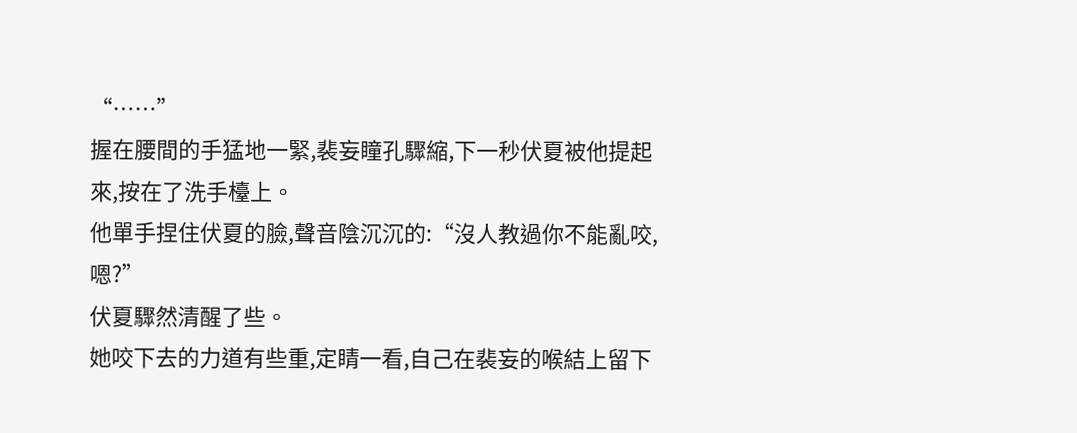“……”
握在腰間的手猛地一緊,裴妄瞳孔驟縮,下一秒伏夏被他提起來,按在了洗手檯上。
他單手捏住伏夏的臉,聲音陰沉沉的:“沒人教過你不能亂咬,嗯?”
伏夏驟然清醒了些。
她咬下去的力道有些重,定睛一看,自己在裴妄的喉結上留下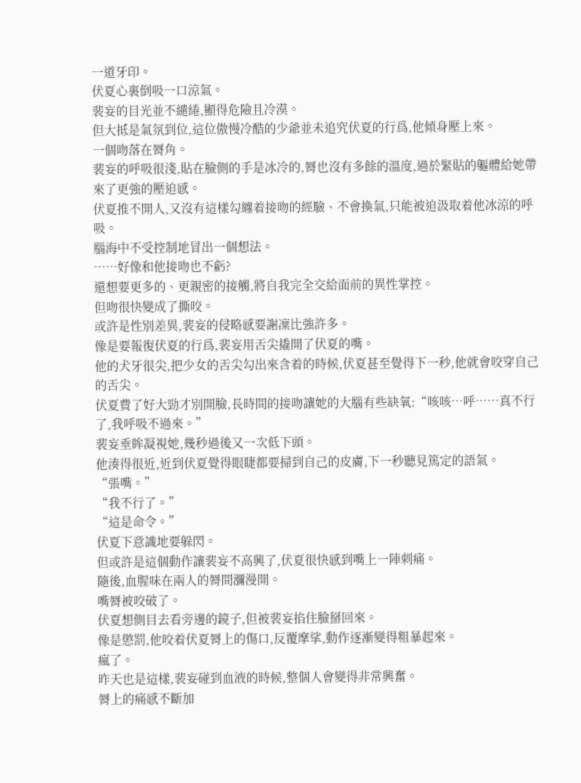一道牙印。
伏夏心裏倒吸一口涼氣。
裴妄的目光並不繾綣,顯得危險且冷漠。
但大抵是氣氛到位,這位傲慢冷酷的少爺並未追究伏夏的行爲,他傾身壓上來。
一個吻落在脣角。
裴妄的呼吸很淺,貼在臉側的手是冰冷的,脣也沒有多餘的溫度,過於緊貼的軀體給她帶來了更強的壓迫感。
伏夏推不開人,又沒有這樣勾纏着接吻的經驗、不會換氣,只能被迫汲取着他冰涼的呼吸。
腦海中不受控制地冒出一個想法。
……好像和他接吻也不虧?
還想要更多的、更親密的接觸,將自我完全交給面前的異性掌控。
但吻很快變成了撕咬。
或許是性別差異,裴妄的侵略感要謝凜比強許多。
像是要報復伏夏的行爲,裴妄用舌尖撬開了伏夏的嘴。
他的犬牙很尖,把少女的舌尖勾出來含着的時候,伏夏甚至覺得下一秒,他就會咬穿自己的舌尖。
伏夏費了好大勁才別開臉,長時間的接吻讓她的大腦有些缺氧:“咳咳…呼……真不行了,我呼吸不過來。”
裴妄垂眸凝視她,幾秒過後又一次低下頭。
他湊得很近,近到伏夏覺得眼睫都要掃到自己的皮膚,下一秒聽見篤定的語氣。
“張嘴。”
“我不行了。”
“這是命令。”
伏夏下意識地要躲閃。
但或許是這個動作讓裴妄不高興了,伏夏很快感到嘴上一陣刺痛。
隨後,血腥味在兩人的脣間瀰漫開。
嘴脣被咬破了。
伏夏想側目去看旁邊的鏡子,但被裴妄掐住臉掰回來。
像是懲罰,他咬着伏夏脣上的傷口,反覆摩挲,動作逐漸變得粗暴起來。
瘋了。
昨天也是這樣,裴妄碰到血液的時候,整個人會變得非常興奮。
脣上的痛感不斷加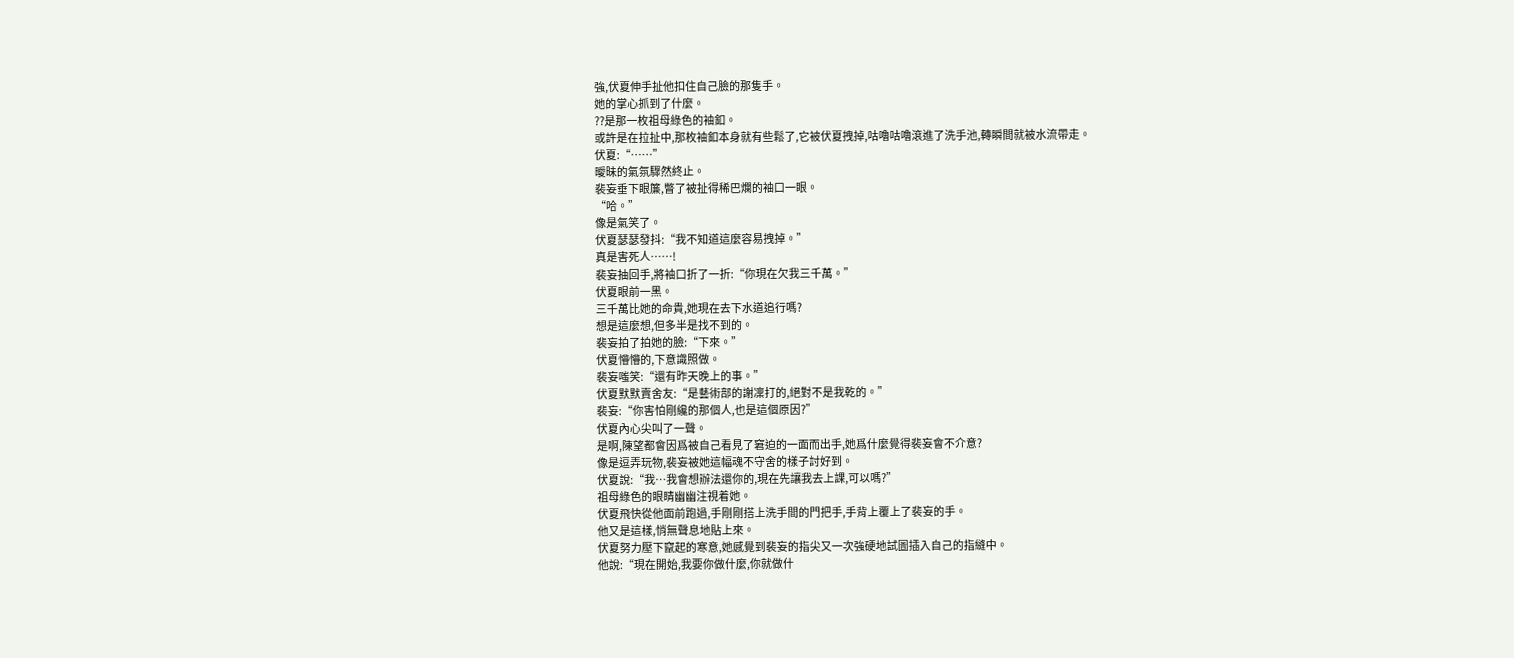強,伏夏伸手扯他扣住自己臉的那隻手。
她的掌心抓到了什麼。
??是那一枚祖母綠色的袖釦。
或許是在拉扯中,那枚袖釦本身就有些鬆了,它被伏夏拽掉,咕嚕咕嚕滾進了洗手池,轉瞬間就被水流帶走。
伏夏:“……”
曖昧的氣氛驟然終止。
裴妄垂下眼簾,瞥了被扯得稀巴爛的袖口一眼。
“哈。”
像是氣笑了。
伏夏瑟瑟發抖:“我不知道這麼容易拽掉。”
真是害死人……!
裴妄抽回手,將袖口折了一折:“你現在欠我三千萬。”
伏夏眼前一黑。
三千萬比她的命貴,她現在去下水道追行嗎?
想是這麼想,但多半是找不到的。
裴妄拍了拍她的臉:“下來。”
伏夏懵懵的,下意識照做。
裴妄嗤笑:“還有昨天晚上的事。”
伏夏默默賣舍友:“是藝術部的謝凜打的,絕對不是我乾的。”
裴妄:“你害怕剛纔的那個人,也是這個原因?”
伏夏內心尖叫了一聲。
是啊,陳望都會因爲被自己看見了窘迫的一面而出手,她爲什麼覺得裴妄會不介意?
像是逗弄玩物,裴妄被她這幅魂不守舍的樣子討好到。
伏夏說:“我…我會想辦法還你的,現在先讓我去上課,可以嗎?”
祖母綠色的眼睛幽幽注視着她。
伏夏飛快從他面前跑過,手剛剛搭上洗手間的門把手,手背上覆上了裴妄的手。
他又是這樣,悄無聲息地貼上來。
伏夏努力壓下竄起的寒意,她感覺到裴妄的指尖又一次強硬地試圖插入自己的指縫中。
他說:“現在開始,我要你做什麼,你就做什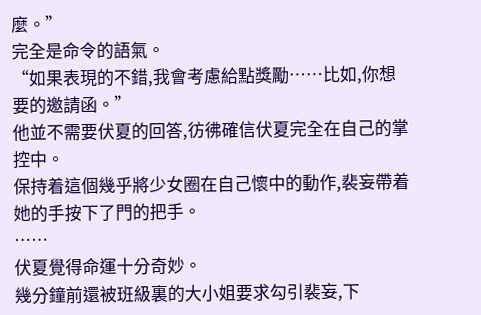麼。”
完全是命令的語氣。
“如果表現的不錯,我會考慮給點獎勵……比如,你想要的邀請函。”
他並不需要伏夏的回答,彷彿確信伏夏完全在自己的掌控中。
保持着這個幾乎將少女圈在自己懷中的動作,裴妄帶着她的手按下了門的把手。
……
伏夏覺得命運十分奇妙。
幾分鐘前還被班級裏的大小姐要求勾引裴妄,下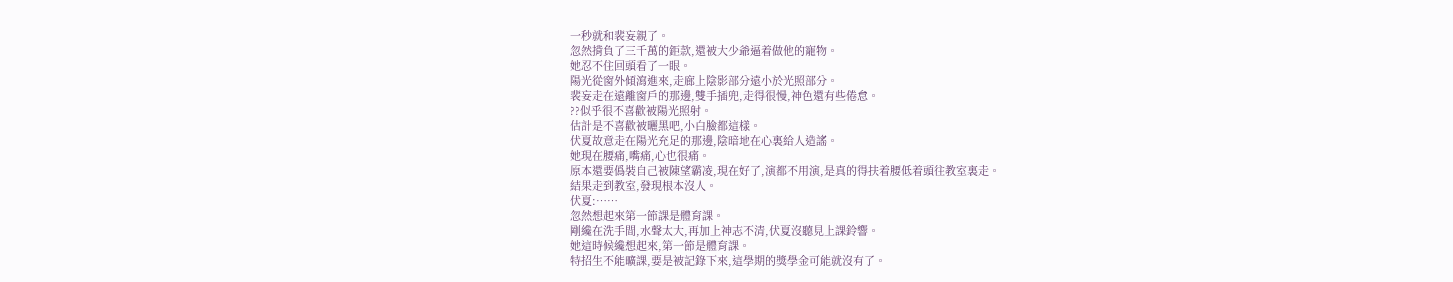一秒就和裴妄親了。
忽然揹負了三千萬的鉅款,還被大少爺逼着做他的寵物。
她忍不住回頭看了一眼。
陽光從窗外傾瀉進來,走廊上陰影部分遠小於光照部分。
裴妄走在遠離窗戶的那邊,雙手插兜,走得很慢,神色還有些倦怠。
??似乎很不喜歡被陽光照射。
估計是不喜歡被曬黑吧,小白臉都這樣。
伏夏故意走在陽光充足的那邊,陰暗地在心裏給人造謠。
她現在腰痛,嘴痛,心也很痛。
原本還要僞裝自己被陳望霸凌,現在好了,演都不用演,是真的得扶着腰低着頭往教室裏走。
結果走到教室,發現根本沒人。
伏夏:……
忽然想起來第一節課是體育課。
剛纔在洗手間,水聲太大,再加上神志不清,伏夏沒聽見上課鈴響。
她這時候纔想起來,第一節是體育課。
特招生不能曠課,要是被記錄下來,這學期的獎學金可能就沒有了。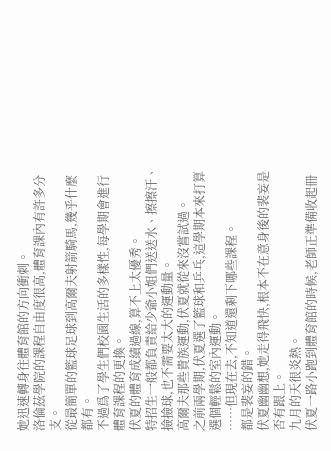她迅速轉身往體育館的方向衝刺。
洛倫茲學院的課程自由度很高,體育課內有許多分支。
從最簡單的籃球足球到高爾夫射箭騎馬,幾乎什麼都有。
不過爲了學生們校園生活的多樣性,每學期會進行體育課程的更換。
伏夏的體育成績過線,算不上太優秀。
特招生一般都負責給少爺小姐們送送水、擦擦汗、撿撿球,也不需要太大的運動量。
高爾夫那些貴族運動,伏夏就從來沒嘗試過。
之前兩學期,伏夏選了籃球和乒乓,這學期本來打算選個輕鬆的室內運動。
……但現在去,不知道還剩下哪些課程。
都是裴妄的錯。
伏夏幽幽想,她走得飛快,根本不在意身後的裴妄是否有跟上。
九月的天很炎熱。
伏夏一路小跑到體育館的時候,老師正準備收起冊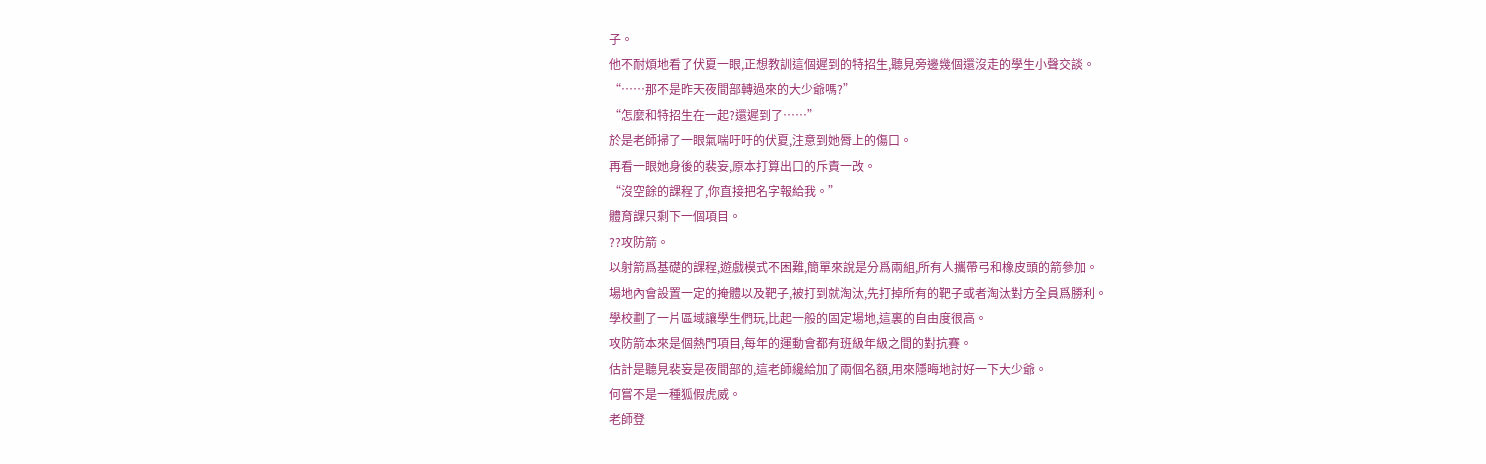子。
他不耐煩地看了伏夏一眼,正想教訓這個遲到的特招生,聽見旁邊幾個還沒走的學生小聲交談。
“……那不是昨天夜間部轉過來的大少爺嗎?”
“怎麼和特招生在一起?還遲到了……”
於是老師掃了一眼氣喘吁吁的伏夏,注意到她脣上的傷口。
再看一眼她身後的裴妄,原本打算出口的斥責一改。
“沒空餘的課程了,你直接把名字報給我。”
體育課只剩下一個項目。
??攻防箭。
以射箭爲基礎的課程,遊戲模式不困難,簡單來說是分爲兩組,所有人攜帶弓和橡皮頭的箭參加。
場地內會設置一定的掩體以及靶子,被打到就淘汰,先打掉所有的靶子或者淘汰對方全員爲勝利。
學校劃了一片區域讓學生們玩,比起一般的固定場地,這裏的自由度很高。
攻防箭本來是個熱門項目,每年的運動會都有班級年級之間的對抗賽。
估計是聽見裴妄是夜間部的,這老師纔給加了兩個名額,用來隱晦地討好一下大少爺。
何嘗不是一種狐假虎威。
老師登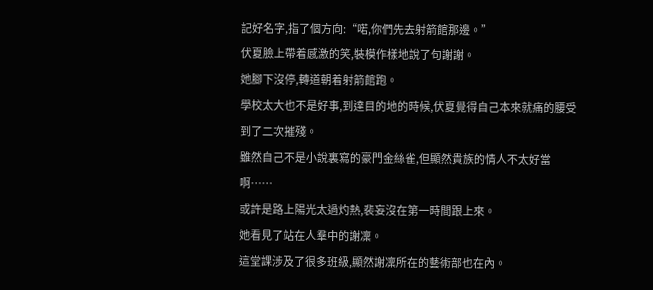記好名字,指了個方向:“喏,你們先去射箭館那邊。”
伏夏臉上帶着感激的笑,裝模作樣地說了句謝謝。
她腳下沒停,轉道朝着射箭館跑。
學校太大也不是好事,到達目的地的時候,伏夏覺得自己本來就痛的腰受到了二次摧殘。
雖然自己不是小說裏寫的豪門金絲雀,但顯然貴族的情人不太好當啊……
或許是路上陽光太過灼熱,裴妄沒在第一時間跟上來。
她看見了站在人羣中的謝凜。
這堂課涉及了很多班級,顯然謝凜所在的藝術部也在內。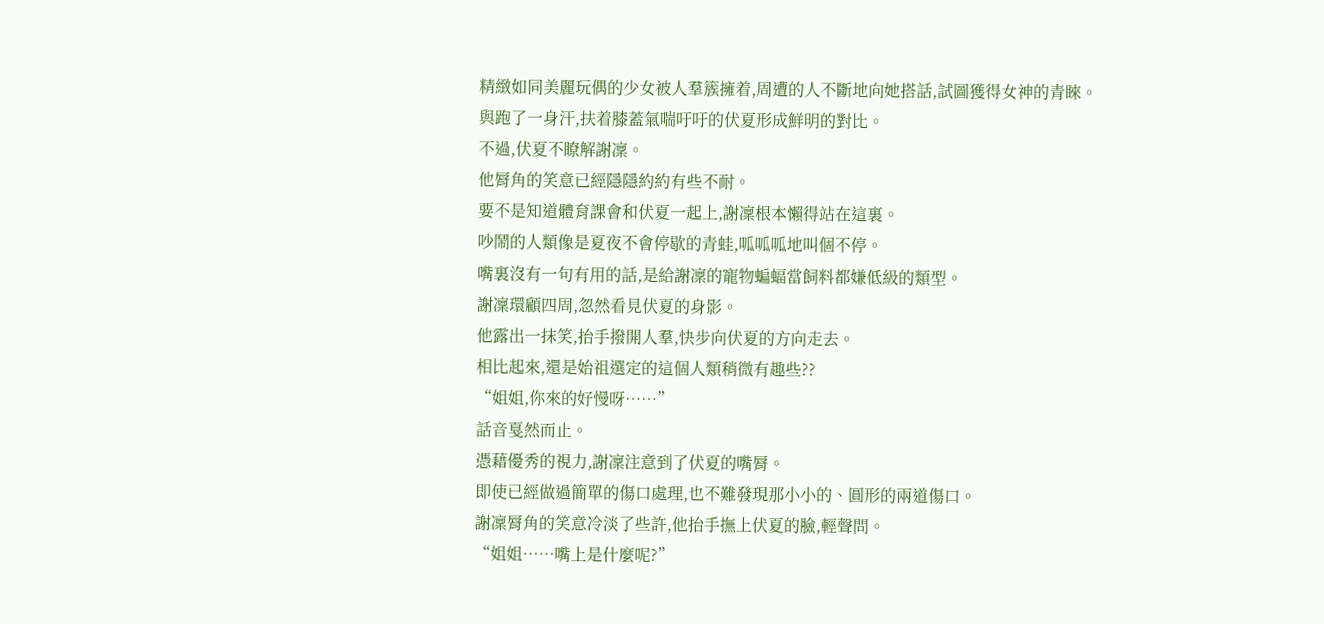精緻如同美麗玩偶的少女被人羣簇擁着,周遭的人不斷地向她搭話,試圖獲得女神的青睞。
與跑了一身汗,扶着膝蓋氣喘吁吁的伏夏形成鮮明的對比。
不過,伏夏不瞭解謝凜。
他脣角的笑意已經隱隱約約有些不耐。
要不是知道體育課會和伏夏一起上,謝凜根本懶得站在這裏。
吵鬧的人類像是夏夜不會停歇的青蛙,呱呱呱地叫個不停。
嘴裏沒有一句有用的話,是給謝凜的寵物蝙蝠當飼料都嫌低級的類型。
謝凜環顧四周,忽然看見伏夏的身影。
他露出一抹笑,抬手撥開人羣,快步向伏夏的方向走去。
相比起來,還是始祖選定的這個人類稍微有趣些??
“姐姐,你來的好慢呀……”
話音戛然而止。
憑藉優秀的視力,謝凜注意到了伏夏的嘴脣。
即使已經做過簡單的傷口處理,也不難發現那小小的、圓形的兩道傷口。
謝凜脣角的笑意冷淡了些許,他抬手撫上伏夏的臉,輕聲問。
“姐姐……嘴上是什麼呢?”